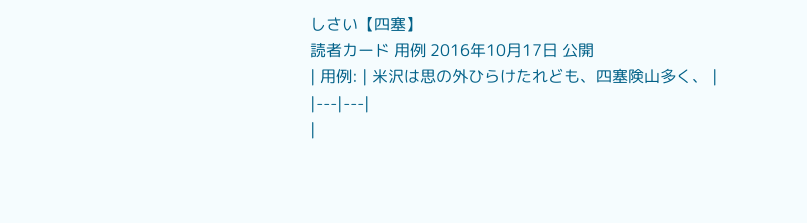しさい【四塞】
読者カード 用例 2016年10月17日 公開
| 用例: | 米沢は思の外ひらけたれども、四塞険山多く、 |
|---|---|
|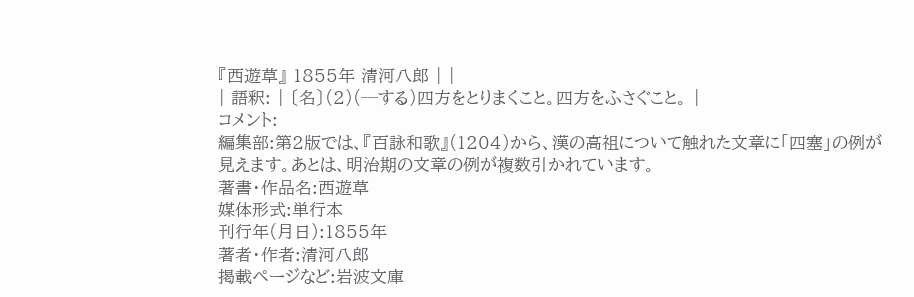『西遊草』 1855年 清河八郎 | |
| 語釈: | 〔名〕(2)(─する)四方をとりまくこと。四方をふさぐこと。 |
コメント:
編集部:第2版では、『百詠和歌』(1204)から、漢の高祖について触れた文章に「四塞」の例が見えます。あとは、明治期の文章の例が複数引かれています。
著書・作品名:西遊草
媒体形式:単行本
刊行年(月日):1855年
著者・作者:清河八郎
掲載ページなど:岩波文庫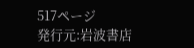517ページ
発行元:岩波書店